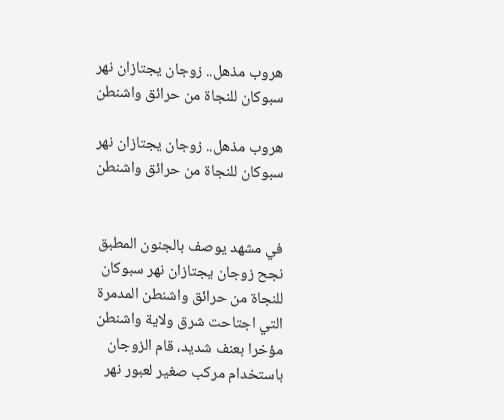هروب مذهل.. زوجان يجتازان نهر سبوكان للنجاة من حرائق واشنطن

هروب مذهل.. زوجان يجتازان نهر سبوكان للنجاة من حرائق واشنطن


في مشهد يوصف بالجنون المطبق نجح زوجان يجتازان نهر سبوكان للنجاة من حرائق واشنطن المدمرة التي اجتاحت شرق ولاية واشنطن مؤخرا بعنف شديد، قام الزوجان باستخدام مركب صغير لعبور نهر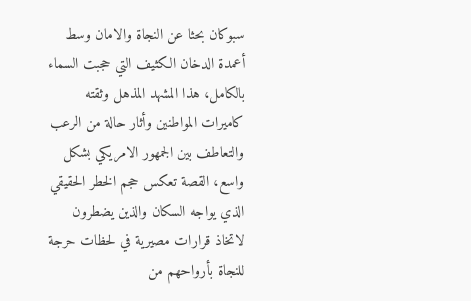سبوكان بحثا عن النجاة والامان وسط أعمدة الدخان الكثيف التي حجبت السماء بالكامل، هذا المشهد المذهل وثقته كاميرات المواطنين وأثار حالة من الرعب والتعاطف بين الجمهور الامريكي بشكل واسع، القصة تعكس حجم الخطر الحقيقي الذي يواجه السكان والذين يضطرون لاتخاذ قرارات مصيرية في لحظات حرجة للنجاة بأرواحهم من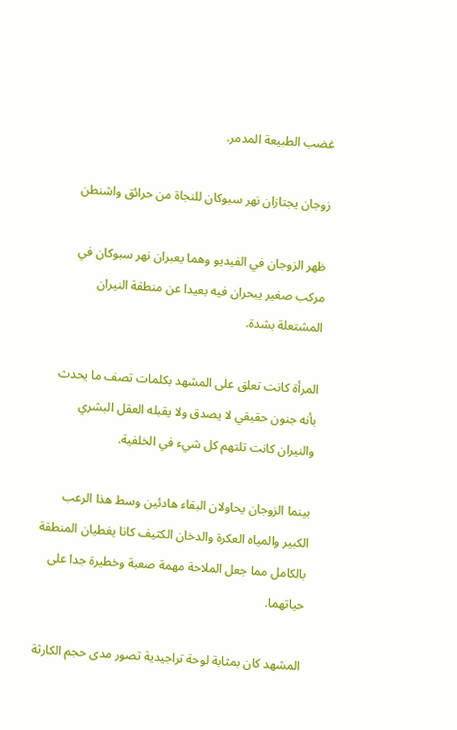غضب الطبيعة المدمر.

زوجان يجتازان نهر سبوكان للنجاة من حرائق واشنطن

ظهر الزوجان في الفيديو وهما يعبران نهر سبوكان في مركب صغير يبحران فيه بعيدا عن منطقة النيران المشتعلة بشدة.

المرأة كانت تعلق على المشهد بكلمات تصف ما يحدث بأنه جنون حقيقي لا يصدق ولا يقبله العقل البشري والنيران كانت تلتهم كل شيء في الخلفية.

بينما الزوجان يحاولان البقاء هادئين وسط هذا الرعب الكبير والمياه العكرة والدخان الكثيف كانا يغطيان المنطقة بالكامل مما جعل الملاحة مهمة صعبة وخطيرة جدا على حياتهما.

المشهد كان بمثابة لوحة تراجيدية تصور مدى حجم الكارثة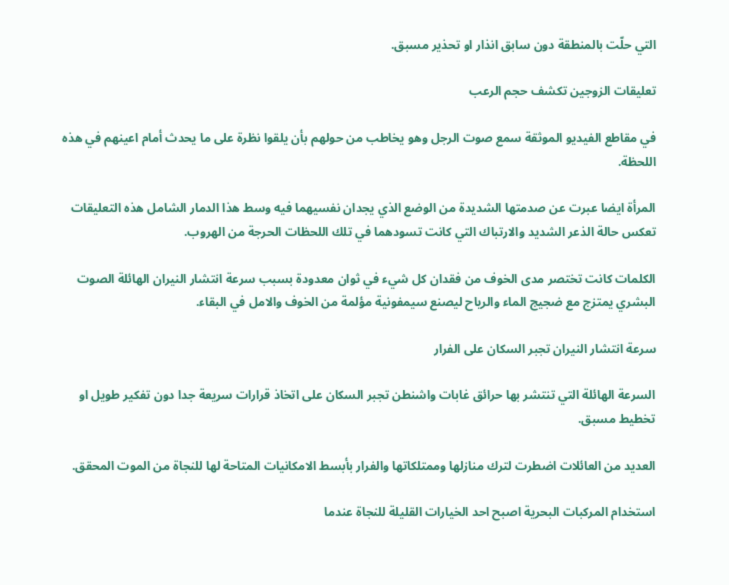التي حلّت بالمنطقة دون سابق انذار او تحذير مسبق.

تعليقات الزوجين تكشف حجم الرعب

في مقاطع الفيديو الموثقة سمع صوت الرجل وهو يخاطب من حولهم بأن يلقوا نظرة على ما يحدث أمام اعينهم في هذه اللحظة.

المرأة ايضا عبرت عن صدمتها الشديدة من الوضع الذي يجدان نفسيهما فيه وسط هذا الدمار الشامل هذه التعليقات تعكس حالة الذعر الشديد والارتباك التي كانت تسودهما في تلك اللحظات الحرجة من الهروب.

الكلمات كانت تختصر مدى الخوف من فقدان كل شيء في ثوان معدودة بسبب سرعة انتشار النيران الهائلة الصوت البشري يمتزج مع ضجيج الماء والرياح ليصنع سيمفونية مؤلمة من الخوف والامل في البقاء.

سرعة انتشار النيران تجبر السكان على الفرار

السرعة الهائلة التي تنتشر بها حرائق غابات واشنطن تجبر السكان على اتخاذ قرارات سريعة جدا دون تفكير طويل او تخطيط مسبق.

العديد من العائلات اضطرت لترك منازلها وممتلكاتها والفرار بأبسط الامكانيات المتاحة لها للنجاة من الموت المحقق.

استخدام المركبات البحرية اصبح احد الخيارات القليلة للنجاة عندما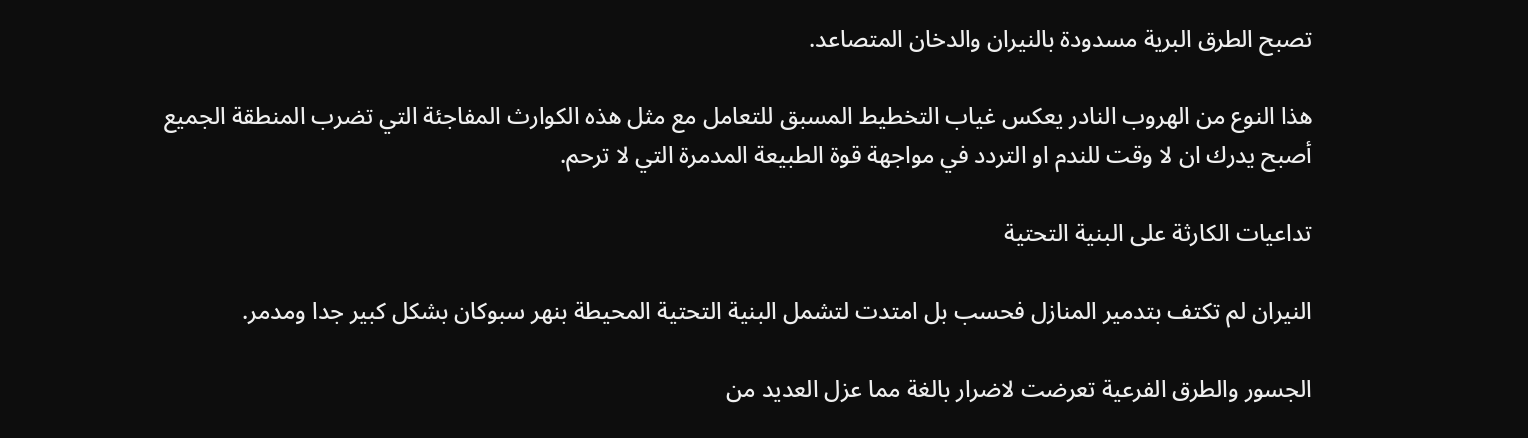تصبح الطرق البرية مسدودة بالنيران والدخان المتصاعد.

هذا النوع من الهروب النادر يعكس غياب التخطيط المسبق للتعامل مع مثل هذه الكوارث المفاجئة التي تضرب المنطقة الجميع أصبح يدرك ان لا وقت للندم او التردد في مواجهة قوة الطبيعة المدمرة التي لا ترحم.

تداعيات الكارثة على البنية التحتية

النيران لم تكتف بتدمير المنازل فحسب بل امتدت لتشمل البنية التحتية المحيطة بنهر سبوكان بشكل كبير جدا ومدمر.

الجسور والطرق الفرعية تعرضت لاضرار بالغة مما عزل العديد من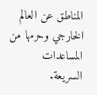المناطق عن العالم الخارجي وحرمها من المساعدات السريعة.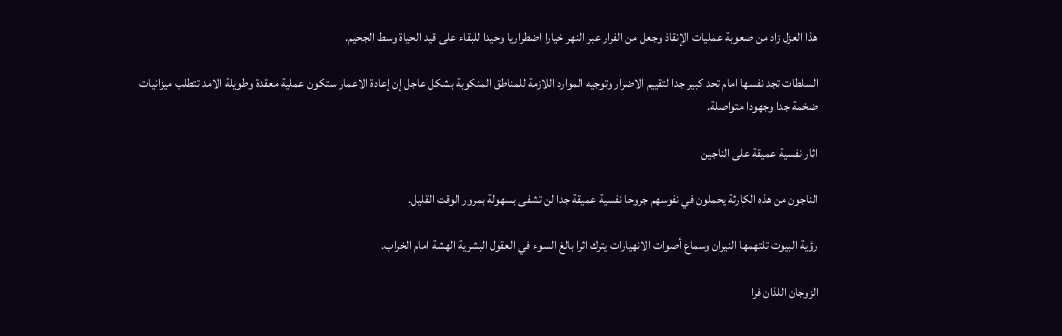هذا العزل زاد من صعوبة عمليات الإنقاذ وجعل من الفرار عبر النهر خيارا اضطراريا وحيدا للبقاء على قيد الحياة وسط الجحيم.

السلطات تجد نفسها امام تحد كبير جدا لتقييم الاضرار وتوجيه الموارد اللازمة للمناطق المنكوبة بشكل عاجل إن إعادة الاعمار ستكون عملية معقدة وطويلة الامد تتطلب ميزانيات ضخمة جدا وجهودا متواصلة.

اثار نفسية عميقة على الناجين

الناجون من هذه الكارثة يحملون في نفوسهم جروحا نفسية عميقة جدا لن تشفى بسهولة بمرور الوقت القليل.

رؤية البيوت تلتهمها النيران وسماع أصوات الانهيارات يترك اثرا بالغ السوء في العقول البشرية الهشة امام الخراب.

الزوجان اللذان فرا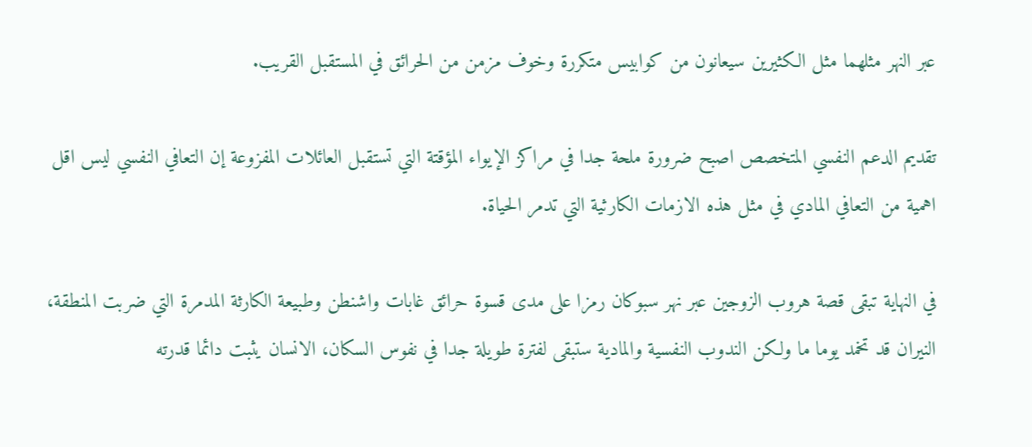عبر النهر مثلهما مثل الكثيرين سيعانون من كوابيس متكررة وخوف مزمن من الحرائق في المستقبل القريب.

تقديم الدعم النفسي المتخصص اصبح ضرورة ملحة جدا في مراكز الإيواء المؤقتة التي تستقبل العائلات المفزوعة إن التعافي النفسي ليس اقل اهمية من التعافي المادي في مثل هذه الازمات الكارثية التي تدمر الحياة.

في النهاية تبقى قصة هروب الزوجين عبر نهر سبوكان رمزا على مدى قسوة حرائق غابات واشنطن وطبيعة الكارثة المدمرة التي ضربت المنطقة، النيران قد تخمد يوما ما ولكن الندوب النفسية والمادية ستبقى لفترة طويلة جدا في نفوس السكان، الانسان يثبت دائما قدرته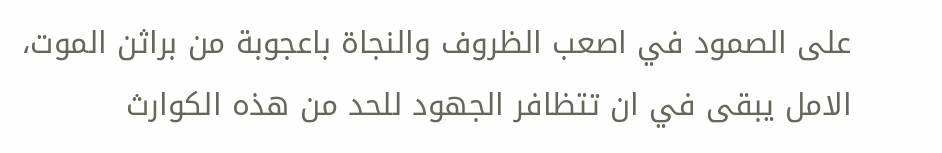على الصمود في اصعب الظروف والنجاة باعجوبة من براثن الموت، الامل يبقى في ان تتظافر الجهود للحد من هذه الكوارث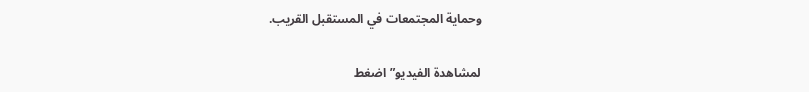وحماية المجتمعات في المستقبل القريب.

لمشاهدة الفيديو”اضغط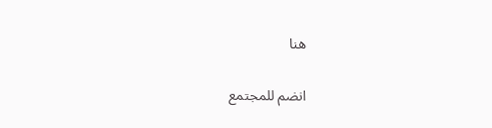هنا

انضم للمجتمع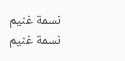نسمة غنيم
نسمة غنيم